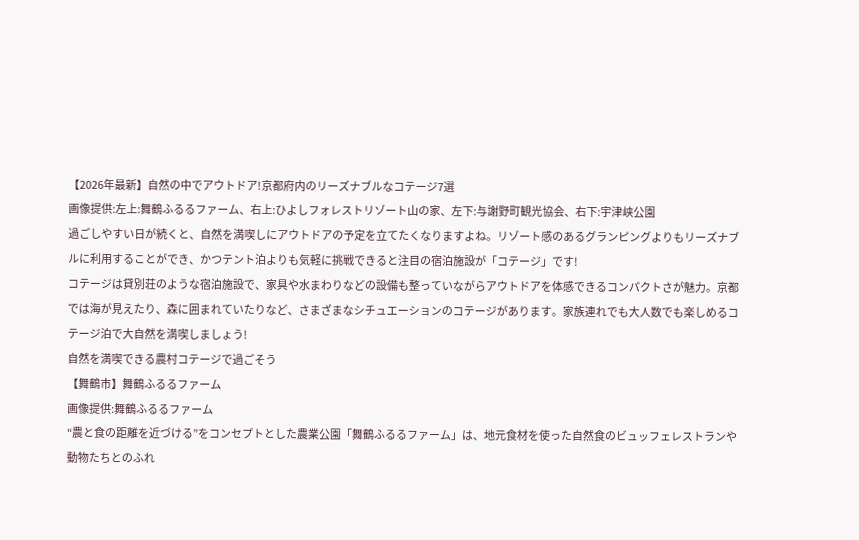【2026年最新】自然の中でアウトドア!京都府内のリーズナブルなコテージ7選
画像提供:左上:舞鶴ふるるファーム、右上:ひよしフォレストリゾート山の家、左下:与謝野町観光協会、右下:宇津峡公園
過ごしやすい日が続くと、自然を満喫しにアウトドアの予定を立てたくなりますよね。リゾート感のあるグランピングよりもリーズナブルに利用することができ、かつテント泊よりも気軽に挑戦できると注目の宿泊施設が「コテージ」です!
コテージは貸別荘のような宿泊施設で、家具や水まわりなどの設備も整っていながらアウトドアを体感できるコンパクトさが魅力。京都では海が見えたり、森に囲まれていたりなど、さまざまなシチュエーションのコテージがあります。家族連れでも大人数でも楽しめるコテージ泊で大自然を満喫しましょう!
自然を満喫できる農村コテージで過ごそう
【舞鶴市】舞鶴ふるるファーム
画像提供:舞鶴ふるるファーム
“農と食の距離を近づける”をコンセプトとした農業公園「舞鶴ふるるファーム」は、地元食材を使った自然食のビュッフェレストランや動物たちとのふれ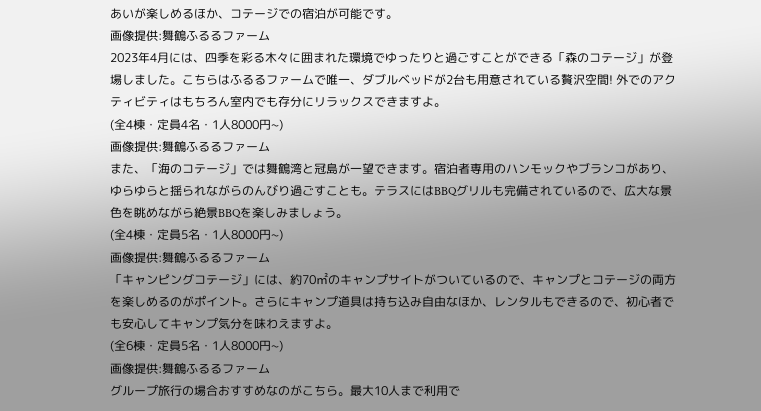あいが楽しめるほか、コテージでの宿泊が可能です。
画像提供:舞鶴ふるるファーム
2023年4月には、四季を彩る木々に囲まれた環境でゆったりと過ごすことができる「森のコテージ」が登場しました。こちらはふるるファームで唯一、ダブルベッドが2台も用意されている贅沢空間! 外でのアクティビティはもちろん室内でも存分にリラックスできますよ。
(全4棟・定員4名・1人8000円~)
画像提供:舞鶴ふるるファーム
また、「海のコテージ」では舞鶴湾と冠島が一望できます。宿泊者専用のハンモックやブランコがあり、ゆらゆらと揺られながらのんびり過ごすことも。テラスにはBBQグリルも完備されているので、広大な景色を眺めながら絶景BBQを楽しみましょう。
(全4棟・定員5名・1人8000円~)
画像提供:舞鶴ふるるファーム
「キャンピングコテージ」には、約70㎡のキャンプサイトがついているので、キャンプとコテージの両方を楽しめるのがポイント。さらにキャンプ道具は持ち込み自由なほか、レンタルもできるので、初心者でも安心してキャンプ気分を味わえますよ。
(全6棟・定員5名・1人8000円~)
画像提供:舞鶴ふるるファーム
グループ旅行の場合おすすめなのがこちら。最大10人まで利用で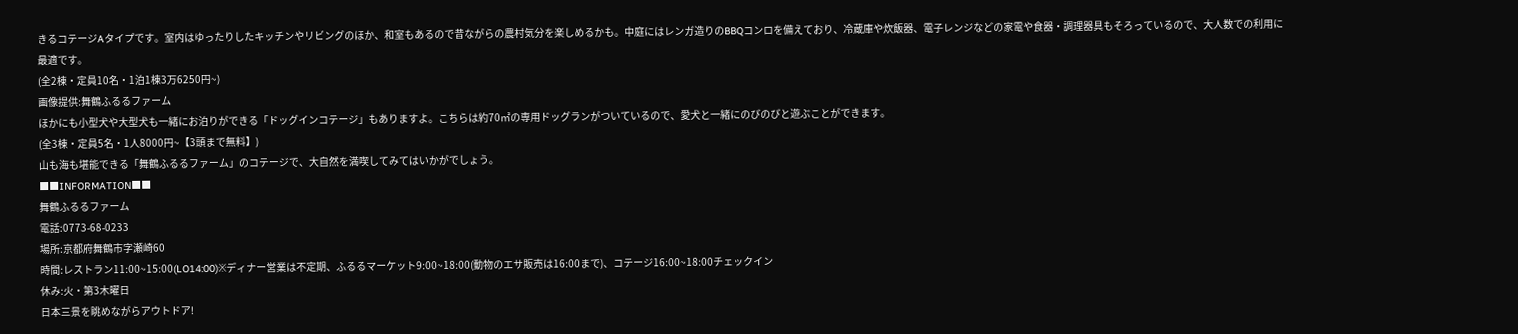きるコテージAタイプです。室内はゆったりしたキッチンやリビングのほか、和室もあるので昔ながらの農村気分を楽しめるかも。中庭にはレンガ造りのBBQコンロを備えており、冷蔵庫や炊飯器、電子レンジなどの家電や食器・調理器具もそろっているので、大人数での利用に最適です。
(全2棟・定員10名・1泊1棟3万6250円~)
画像提供:舞鶴ふるるファーム
ほかにも小型犬や大型犬も一緒にお泊りができる「ドッグインコテージ」もありますよ。こちらは約70㎡の専用ドッグランがついているので、愛犬と一緒にのびのびと遊ぶことができます。
(全3棟・定員5名・1人8000円~【3頭まで無料】)
山も海も堪能できる「舞鶴ふるるファーム」のコテージで、大自然を満喫してみてはいかがでしょう。
■■INFORMATION■■
舞鶴ふるるファーム
電話:0773-68-0233
場所:京都府舞鶴市字瀬崎60
時間:レストラン11:00~15:00(LO14:00)※ディナー営業は不定期、ふるるマーケット9:00~18:00(動物のエサ販売は16:00まで)、コテージ16:00~18:00チェックイン
休み:火・第3木曜日
日本三景を眺めながらアウトドア!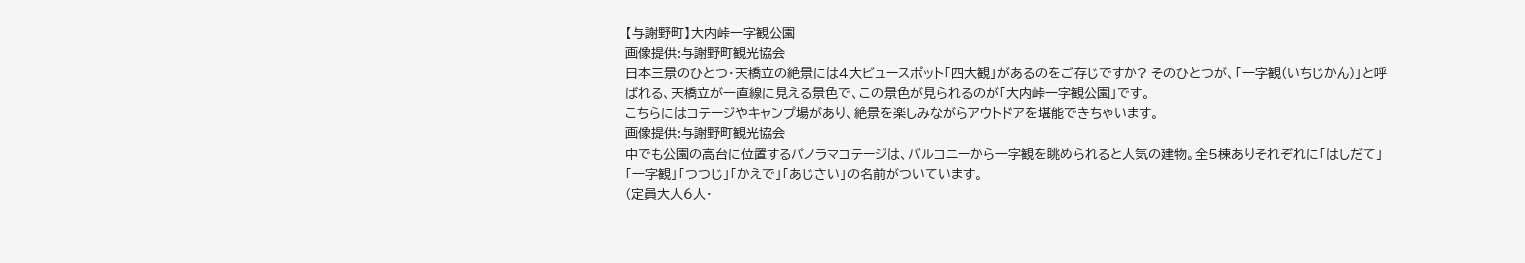【与謝野町】大内峠一字観公園
画像提供:与謝野町観光協会
日本三景のひとつ・天橋立の絶景には4大ビュースポット「四大観」があるのをご存じですか? そのひとつが、「一字観(いちじかん)」と呼ばれる、天橋立が一直線に見える景色で、この景色が見られるのが「大内峠一字観公園」です。
こちらにはコテージやキャンプ場があり、絶景を楽しみながらアウトドアを堪能できちゃいます。
画像提供:与謝野町観光協会
中でも公園の高台に位置するパノラマコテージは、バルコニーから一字観を眺められると人気の建物。全5棟ありそれぞれに「はしだて」「一字観」「つつじ」「かえで」「あじさい」の名前がついています。
(定員大人6人・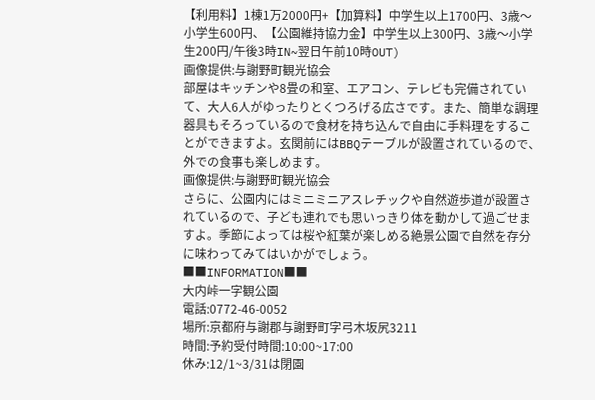【利用料】1棟1万2000円+【加算料】中学生以上1700円、3歳〜小学生600円、【公園維持協力金】中学生以上300円、3歳〜小学生200円/午後3時IN~翌日午前10時OUT)
画像提供:与謝野町観光協会
部屋はキッチンや8畳の和室、エアコン、テレビも完備されていて、大人6人がゆったりとくつろげる広さです。また、簡単な調理器具もそろっているので食材を持ち込んで自由に手料理をすることができますよ。玄関前にはBBQテーブルが設置されているので、外での食事も楽しめます。
画像提供:与謝野町観光協会
さらに、公園内にはミニミニアスレチックや自然遊歩道が設置されているので、子ども連れでも思いっきり体を動かして過ごせますよ。季節によっては桜や紅葉が楽しめる絶景公園で自然を存分に味わってみてはいかがでしょう。
■■INFORMATION■■
大内峠一字観公園
電話:0772-46-0052
場所:京都府与謝郡与謝野町字弓木坂尻3211
時間:予約受付時間:10:00~17:00
休み:12/1~3/31は閉園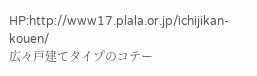HP:http://www17.plala.or.jp/ichijikan-kouen/
広々戸建てタイプのコテー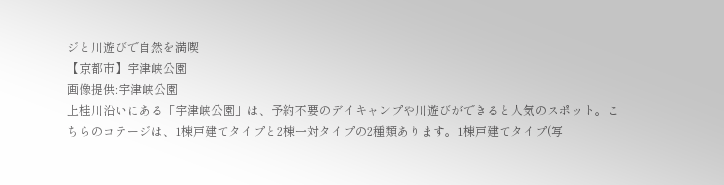ジと川遊びで自然を満喫
【京都市】宇津峡公園
画像提供:宇津峡公園
上桂川沿いにある「宇津峡公園」は、予約不要のデイキャンプや川遊びができると人気のスポット。こちらのコテージは、1棟戸建てタイプと2棟一対タイプの2種類あります。1棟戸建てタイプ(写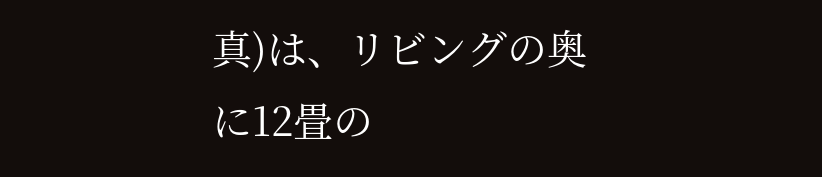真)は、リビングの奥に12畳の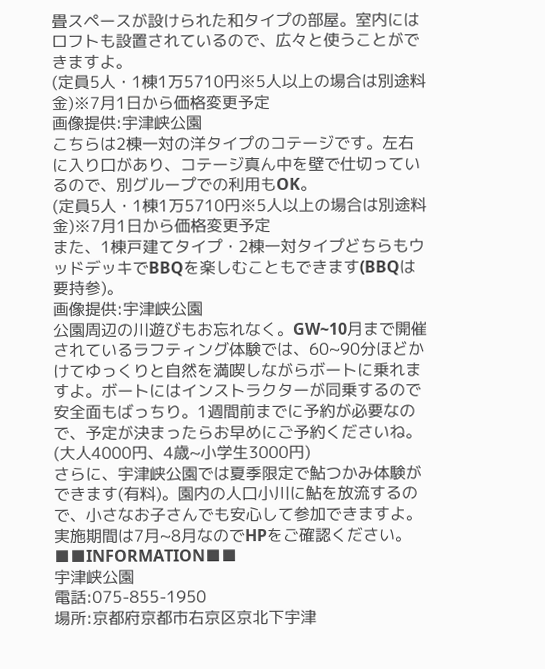畳スペースが設けられた和タイプの部屋。室内にはロフトも設置されているので、広々と使うことができますよ。
(定員5人・1棟1万5710円※5人以上の場合は別途料金)※7月1日から価格変更予定
画像提供:宇津峡公園
こちらは2棟一対の洋タイプのコテージです。左右に入り口があり、コテージ真ん中を壁で仕切っているので、別グループでの利用もOK。
(定員5人・1棟1万5710円※5人以上の場合は別途料金)※7月1日から価格変更予定
また、1棟戸建てタイプ・2棟一対タイプどちらもウッドデッキでBBQを楽しむこともできます(BBQは要持参)。
画像提供:宇津峡公園
公園周辺の川遊びもお忘れなく。GW~10月まで開催されているラフティング体験では、60~90分ほどかけてゆっくりと自然を満喫しながらボートに乗れますよ。ボートにはインストラクターが同乗するので安全面もばっちり。1週間前までに予約が必要なので、予定が決まったらお早めにご予約くださいね。
(大人4000円、4歳~小学生3000円)
さらに、宇津峡公園では夏季限定で鮎つかみ体験ができます(有料)。園内の人口小川に鮎を放流するので、小さなお子さんでも安心して参加できますよ。実施期間は7月~8月なのでHPをご確認ください。
■■INFORMATION■■
宇津峡公園
電話:075-855-1950
場所:京都府京都市右京区京北下宇津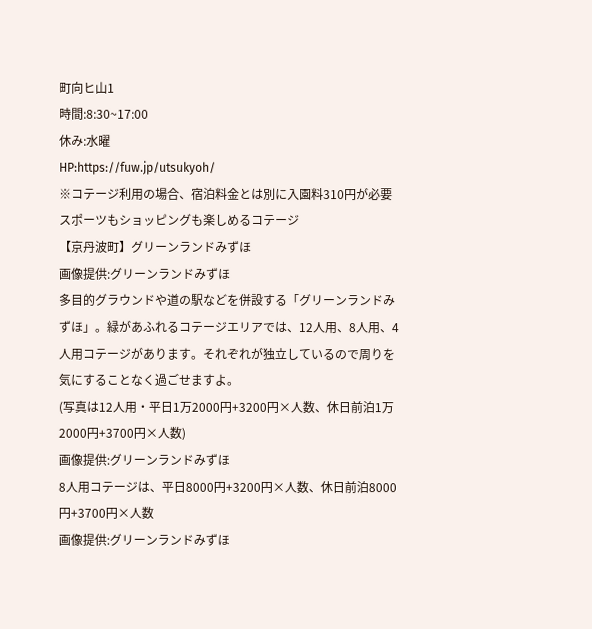町向ヒ山1
時間:8:30~17:00
休み:水曜
HP:https://fuw.jp/utsukyoh/
※コテージ利用の場合、宿泊料金とは別に入園料310円が必要
スポーツもショッピングも楽しめるコテージ
【京丹波町】グリーンランドみずほ
画像提供:グリーンランドみずほ
多目的グラウンドや道の駅などを併設する「グリーンランドみずほ」。緑があふれるコテージエリアでは、12人用、8人用、4人用コテージがあります。それぞれが独立しているので周りを気にすることなく過ごせますよ。
(写真は12人用・平日1万2000円+3200円×人数、休日前泊1万2000円+3700円×人数)
画像提供:グリーンランドみずほ
8人用コテージは、平日8000円+3200円×人数、休日前泊8000円+3700円×人数
画像提供:グリーンランドみずほ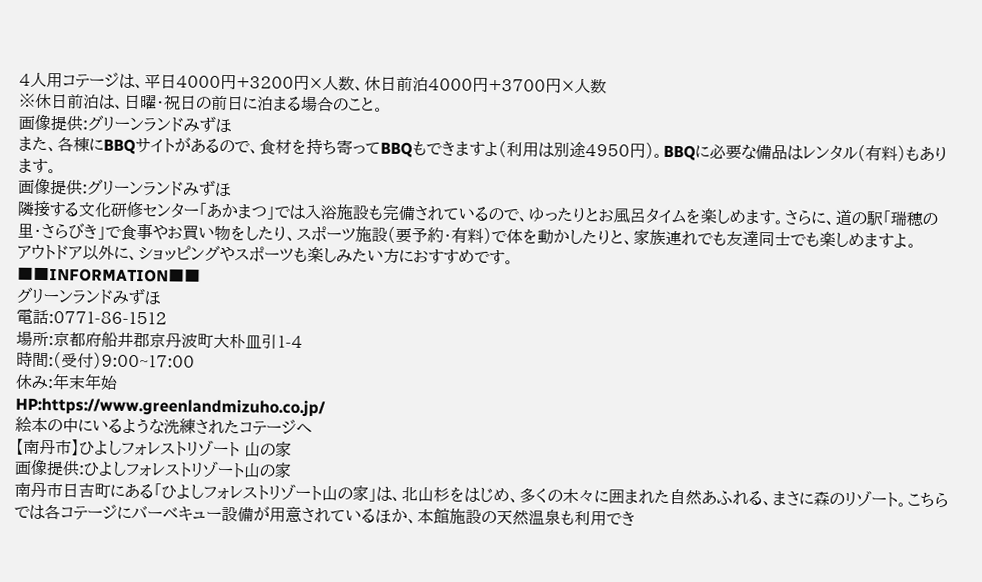4人用コテージは、平日4000円+3200円×人数、休日前泊4000円+3700円×人数
※休日前泊は、日曜・祝日の前日に泊まる場合のこと。
画像提供:グリーンランドみずほ
また、各棟にBBQサイトがあるので、食材を持ち寄ってBBQもできますよ(利用は別途4950円)。BBQに必要な備品はレンタル(有料)もあります。
画像提供:グリーンランドみずほ
隣接する文化研修センター「あかまつ」では入浴施設も完備されているので、ゆったりとお風呂タイムを楽しめます。さらに、道の駅「瑞穂の里・さらびき」で食事やお買い物をしたり、スポーツ施設(要予約・有料)で体を動かしたりと、家族連れでも友達同士でも楽しめますよ。
アウトドア以外に、ショッピングやスポーツも楽しみたい方におすすめです。
■■INFORMATION■■
グリーンランドみずほ
電話:0771-86-1512
場所:京都府船井郡京丹波町大朴皿引1-4
時間:(受付)9:00~17:00
休み:年末年始
HP:https://www.greenlandmizuho.co.jp/
絵本の中にいるような洗練されたコテージへ
【南丹市】ひよしフォレストリゾート 山の家
画像提供:ひよしフォレストリゾート山の家
南丹市日吉町にある「ひよしフォレストリゾート山の家」は、北山杉をはじめ、多くの木々に囲まれた自然あふれる、まさに森のリゾート。こちらでは各コテージにバーベキュー設備が用意されているほか、本館施設の天然温泉も利用でき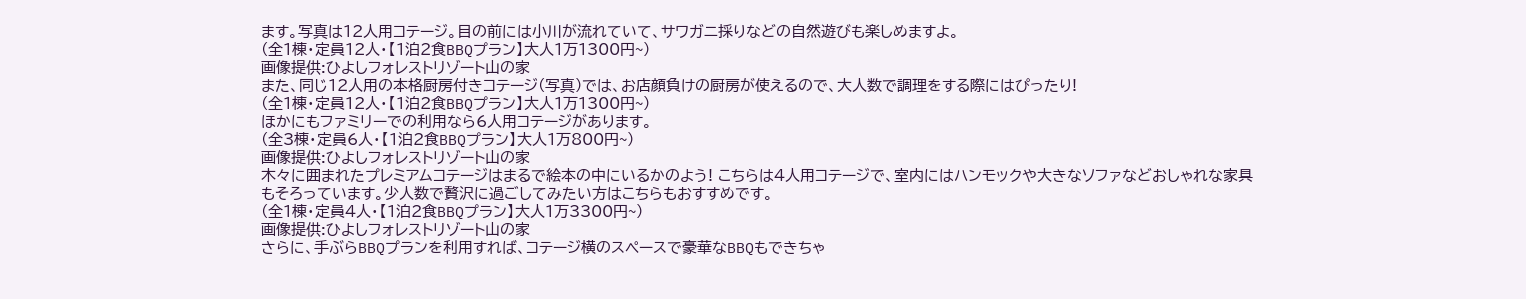ます。写真は12人用コテージ。目の前には小川が流れていて、サワガニ採りなどの自然遊びも楽しめますよ。
(全1棟・定員12人・【1泊2食BBQプラン】大人1万1300円~)
画像提供:ひよしフォレストリゾート山の家
また、同じ12人用の本格厨房付きコテージ(写真)では、お店顔負けの厨房が使えるので、大人数で調理をする際にはぴったり!
(全1棟・定員12人・【1泊2食BBQプラン】大人1万1300円~)
ほかにもファミリーでの利用なら6人用コテージがあります。
(全3棟・定員6人・【1泊2食BBQプラン】大人1万800円~)
画像提供:ひよしフォレストリゾート山の家
木々に囲まれたプレミアムコテージはまるで絵本の中にいるかのよう! こちらは4人用コテージで、室内にはハンモックや大きなソファなどおしゃれな家具もそろっています。少人数で贅沢に過ごしてみたい方はこちらもおすすめです。
(全1棟・定員4人・【1泊2食BBQプラン】大人1万3300円~)
画像提供:ひよしフォレストリゾート山の家
さらに、手ぶらBBQプランを利用すれば、コテージ横のスペースで豪華なBBQもできちゃ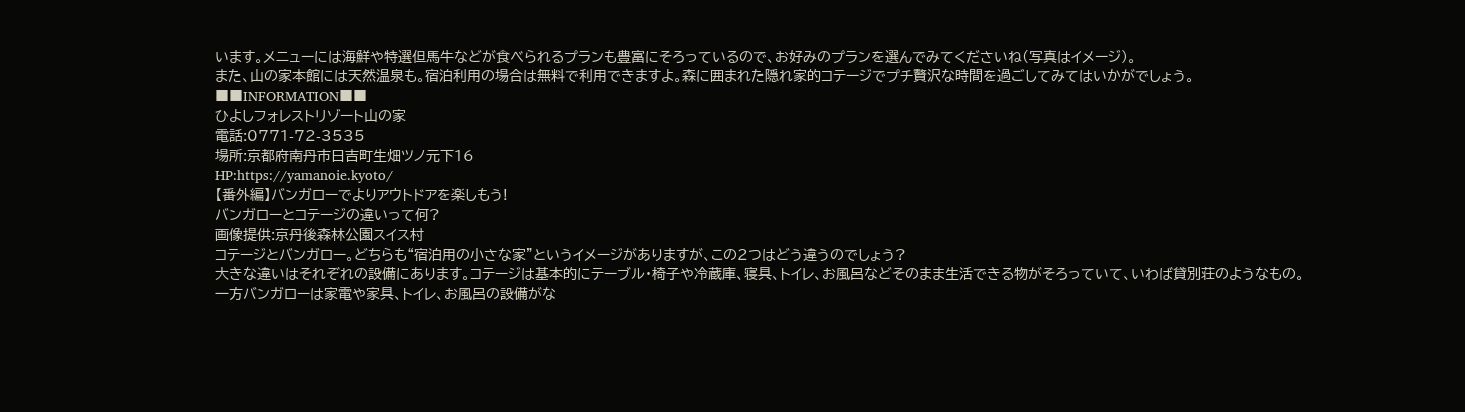います。メニューには海鮮や特選但馬牛などが食べられるプランも豊富にそろっているので、お好みのプランを選んでみてくださいね(写真はイメージ)。
また、山の家本館には天然温泉も。宿泊利用の場合は無料で利用できますよ。森に囲まれた隠れ家的コテージでプチ贅沢な時間を過ごしてみてはいかがでしょう。
■■INFORMATION■■
ひよしフォレストリゾート山の家
電話:0771-72-3535
場所:京都府南丹市日吉町生畑ツノ元下16
HP:https://yamanoie.kyoto/
【番外編】バンガローでよりアウトドアを楽しもう!
バンガローとコテージの違いって何?
画像提供:京丹後森林公園スイス村
コテージとバンガロー。どちらも“宿泊用の小さな家”というイメージがありますが、この2つはどう違うのでしょう?
大きな違いはそれぞれの設備にあります。コテージは基本的にテーブル・椅子や冷蔵庫、寝具、トイレ、お風呂などそのまま生活できる物がそろっていて、いわば貸別荘のようなもの。
一方バンガローは家電や家具、トイレ、お風呂の設備がな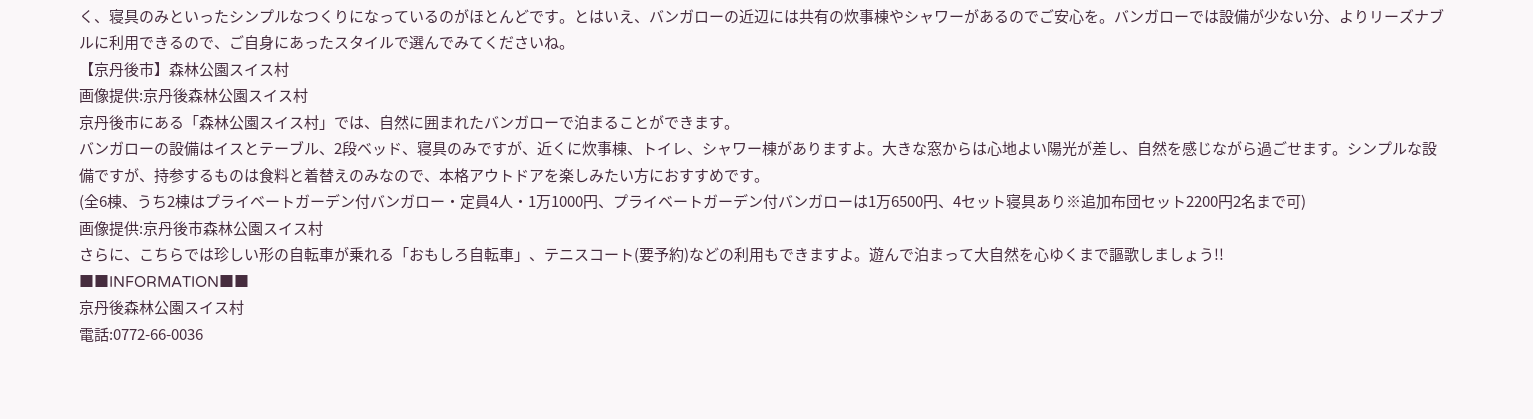く、寝具のみといったシンプルなつくりになっているのがほとんどです。とはいえ、バンガローの近辺には共有の炊事棟やシャワーがあるのでご安心を。バンガローでは設備が少ない分、よりリーズナブルに利用できるので、ご自身にあったスタイルで選んでみてくださいね。
【京丹後市】森林公園スイス村
画像提供:京丹後森林公園スイス村
京丹後市にある「森林公園スイス村」では、自然に囲まれたバンガローで泊まることができます。
バンガローの設備はイスとテーブル、2段ベッド、寝具のみですが、近くに炊事棟、トイレ、シャワー棟がありますよ。大きな窓からは心地よい陽光が差し、自然を感じながら過ごせます。シンプルな設備ですが、持参するものは食料と着替えのみなので、本格アウトドアを楽しみたい方におすすめです。
(全6棟、うち2棟はプライベートガーデン付バンガロー・定員4人・1万1000円、プライベートガーデン付バンガローは1万6500円、4セット寝具あり※追加布団セット2200円2名まで可)
画像提供:京丹後市森林公園スイス村
さらに、こちらでは珍しい形の自転車が乗れる「おもしろ自転車」、テニスコート(要予約)などの利用もできますよ。遊んで泊まって大自然を心ゆくまで謳歌しましょう!!
■■INFORMATION■■
京丹後森林公園スイス村
電話:0772-66-0036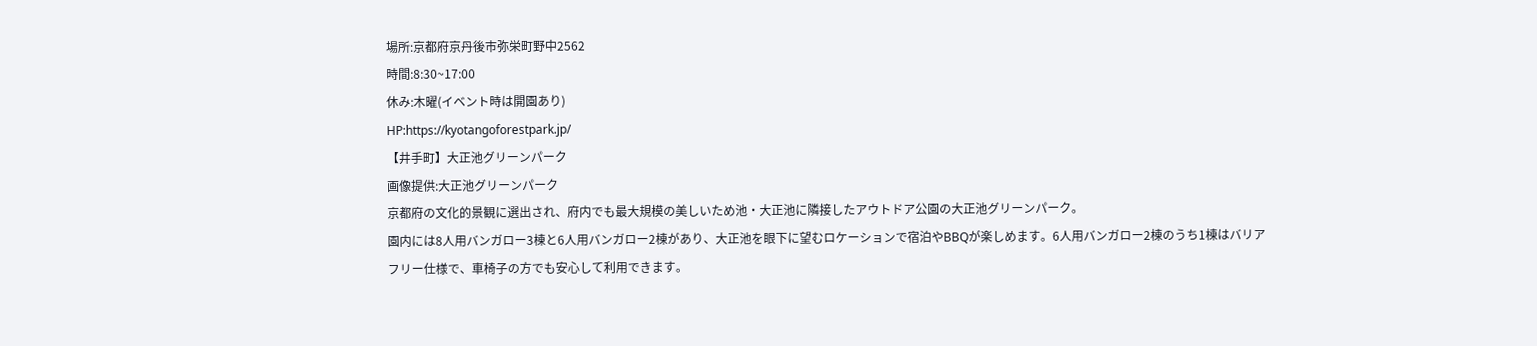場所:京都府京丹後市弥栄町野中2562
時間:8:30~17:00
休み:木曜(イベント時は開園あり)
HP:https://kyotangoforestpark.jp/
【井手町】大正池グリーンパーク
画像提供:大正池グリーンパーク
京都府の文化的景観に選出され、府内でも最大規模の美しいため池・大正池に隣接したアウトドア公園の大正池グリーンパーク。
園内には8人用バンガロー3棟と6人用バンガロー2棟があり、大正池を眼下に望むロケーションで宿泊やBBQが楽しめます。6人用バンガロー2棟のうち1棟はバリアフリー仕様で、車椅子の方でも安心して利用できます。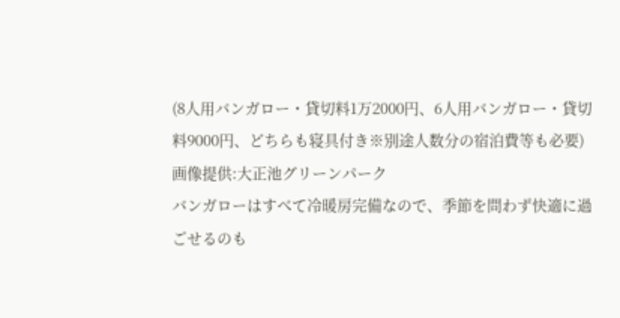(8人用バンガロー・貸切料1万2000円、6人用バンガロー・貸切料9000円、どちらも寝具付き※別途人数分の宿泊費等も必要)
画像提供:大正池グリーンパーク
バンガローはすべて冷暖房完備なので、季節を問わず快適に過ごせるのも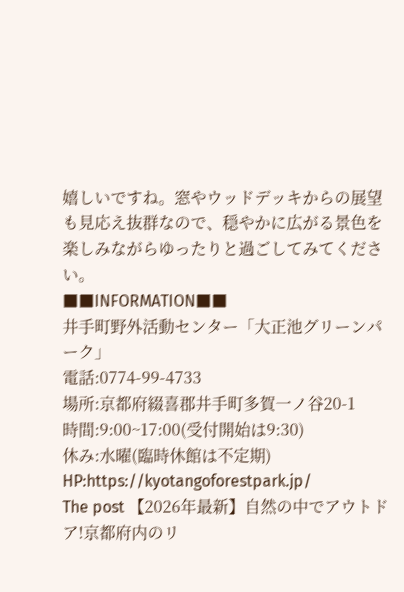嬉しいですね。窓やウッドデッキからの展望も見応え抜群なので、穏やかに広がる景色を楽しみながらゆったりと過ごしてみてください。
■■INFORMATION■■
井手町野外活動センター「大正池グリーンパーク」
電話:0774-99-4733
場所:京都府綴喜郡井手町多賀一ノ谷20-1
時間:9:00~17:00(受付開始は9:30)
休み:水曜(臨時休館は不定期)
HP:https://kyotangoforestpark.jp/
The post 【2026年最新】自然の中でアウトドア!京都府内のリ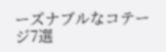ーズナブルなコテージ7選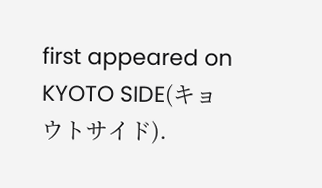first appeared on KYOTO SIDE(キョウトサイド).